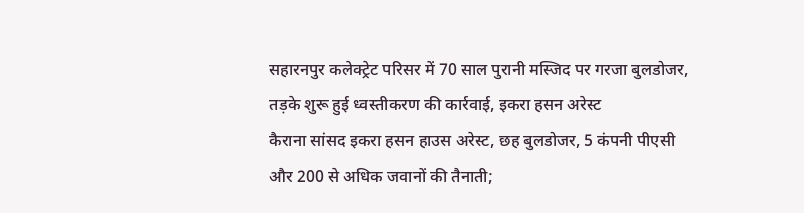सहारनपुर कलेक्ट्रेट परिसर में 70 साल पुरानी मस्जिद पर गरजा बुलडोजर, तड़के शुरू हुई ध्वस्तीकरण की कार्रवाई, इकरा हसन अरेस्ट
कैराना सांसद इकरा हसन हाउस अरेस्ट, छह बुलडोजर, 5 कंपनी पीएसी और 200 से अधिक जवानों की तैनाती;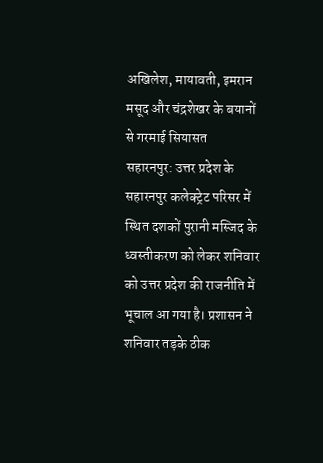अखिलेश, मायावती, इमरान मसूद और चंद्रशेखर के बयानों से गरमाई सियासत
सहारनपुर: उत्तर प्रदेश के सहारनपुर कलेक्ट्रेट परिसर में स्थित दशकों पुरानी मस्जिद के ध्वस्तीकरण को लेकर शनिवार को उत्तर प्रदेश की राजनीति में भूचाल आ गया है। प्रशासन ने शनिवार तड़के ठीक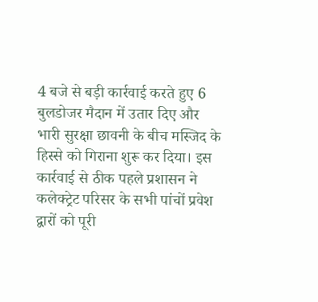4 बजे से बड़ी कार्रवाई करते हुए 6 बुलडोजर मैदान में उतार दिए और भारी सुरक्षा छावनी के बीच मस्जिद के हिस्से को गिराना शुरू कर दिया। इस कार्रवाई से ठीक पहले प्रशासन ने कलेक्ट्रेट परिसर के सभी पांचों प्रवेश द्वारों को पूरी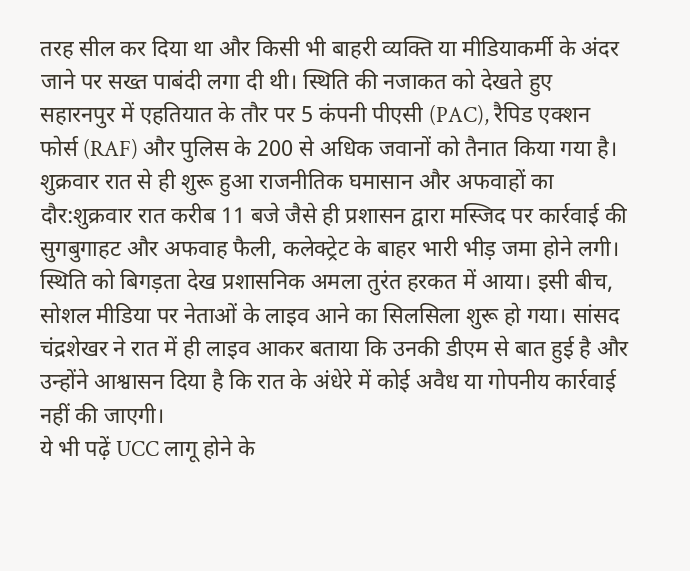तरह सील कर दिया था और किसी भी बाहरी व्यक्ति या मीडियाकर्मी के अंदर जाने पर सख्त पाबंदी लगा दी थी। स्थिति की नजाकत को देखते हुए सहारनपुर में एहतियात के तौर पर 5 कंपनी पीएसी (PAC), रैपिड एक्शन फोर्स (RAF) और पुलिस के 200 से अधिक जवानों को तैनात किया गया है।
शुक्रवार रात से ही शुरू हुआ राजनीतिक घमासान और अफवाहों का दौर:शुक्रवार रात करीब 11 बजे जैसे ही प्रशासन द्वारा मस्जिद पर कार्रवाई की सुगबुगाहट और अफवाह फैली, कलेक्ट्रेट के बाहर भारी भीड़ जमा होने लगी। स्थिति को बिगड़ता देख प्रशासनिक अमला तुरंत हरकत में आया। इसी बीच, सोशल मीडिया पर नेताओं के लाइव आने का सिलसिला शुरू हो गया। सांसद चंद्रशेखर ने रात में ही लाइव आकर बताया कि उनकी डीएम से बात हुई है और उन्होंने आश्वासन दिया है कि रात के अंधेरे में कोई अवैध या गोपनीय कार्रवाई नहीं की जाएगी।
ये भी पढ़ें UCC लागू होने के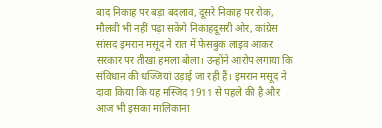बाद निकाह पर बड़ा बदलाव, दूसरे निकाह पर रोक, मौलवी भी नहीं पढ़ा सकेंगे निकाहदूसरी ओर, कांग्रेस सांसद इमरान मसूद ने रात में फेसबुक लाइव आकर सरकार पर तीखा हमला बोला। उन्होंने आरोप लगाया कि संविधान की धज्जियां उड़ाई जा रही हैं। इमरान मसूद ने दावा किया कि यह मस्जिद 1911 से पहले की है और आज भी इसका मालिकाना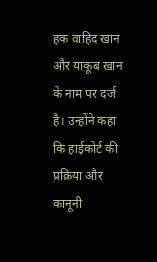हक वाहिद खान और याकूब खान के नाम पर दर्ज है। उन्होंने कहा कि हाईकोर्ट की प्रक्रिया और कानूनी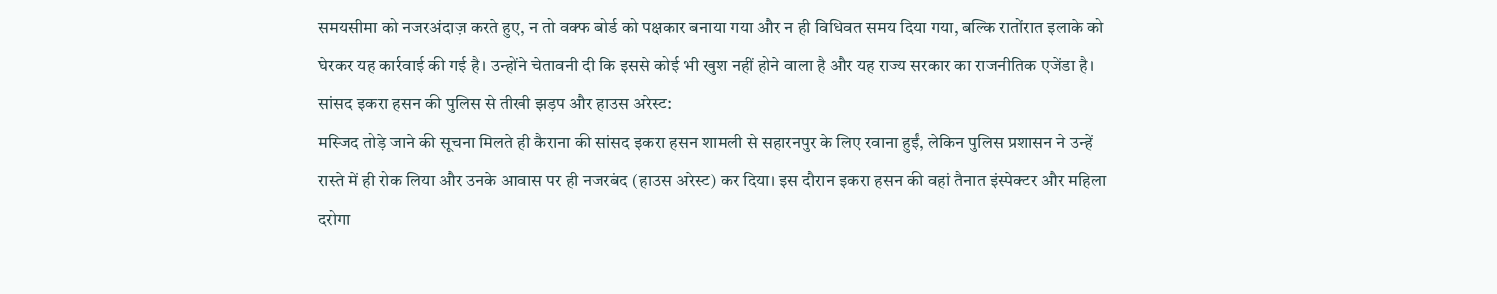समयसीमा को नजरअंदाज़ करते हुए, न तो वक्फ बोर्ड को पक्षकार बनाया गया और न ही विधिवत समय दिया गया, बल्कि रातोंरात इलाके को घेरकर यह कार्रवाई की गई है। उन्होंने चेतावनी दी कि इससे कोई भी खुश नहीं होने वाला है और यह राज्य सरकार का राजनीतिक एजेंडा है।
सांसद इकरा हसन की पुलिस से तीखी झड़प और हाउस अरेस्ट:
मस्जिद तोड़े जाने की सूचना मिलते ही कैराना की सांसद इकरा हसन शामली से सहारनपुर के लिए रवाना हुईं, लेकिन पुलिस प्रशासन ने उन्हें रास्ते में ही रोक लिया और उनके आवास पर ही नजरबंद (हाउस अरेस्ट) कर दिया। इस दौरान इकरा हसन की वहां तैनात इंस्पेक्टर और महिला दरोगा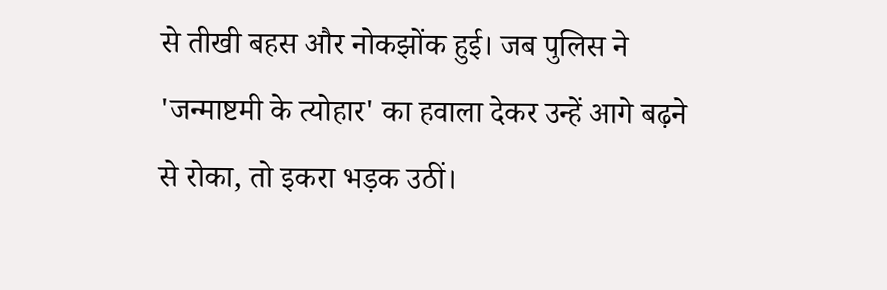से तीखी बहस और नोकझोंक हुई। जब पुलिस ने 'जन्माष्टमी के त्योहार' का हवाला देकर उन्हें आगे बढ़ने से रोका, तो इकरा भड़क उठीं।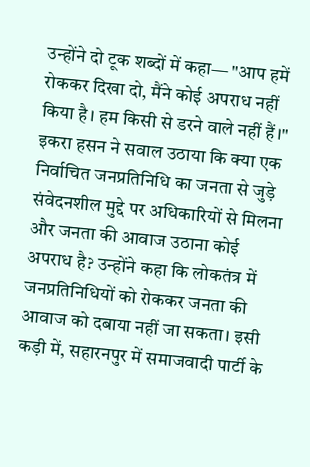उन्होंने दो टूक शब्दों में कहा— "आप हमें रोककर दिखा दो, मैंने कोई अपराध नहीं किया है। हम किसी से डरने वाले नहीं हैं।" इकरा हसन ने सवाल उठाया कि क्या एक निर्वाचित जनप्रतिनिधि का जनता से जुड़े संवेदनशील मुद्दे पर अधिकारियों से मिलना और जनता की आवाज उठाना कोई अपराध है? उन्होंने कहा कि लोकतंत्र में जनप्रतिनिधियों को रोककर जनता की आवाज को दबाया नहीं जा सकता। इसी कड़ी में, सहारनपुर में समाजवादी पार्टी के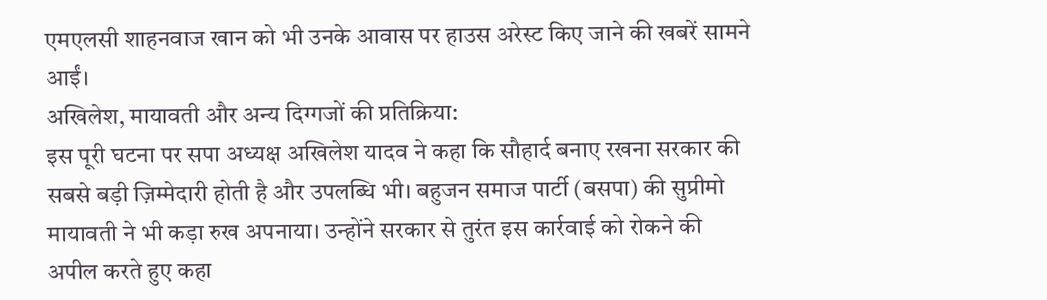एमएलसी शाहनवाज खान को भी उनके आवास पर हाउस अरेस्ट किए जाने की खबरें सामने आईं।
अखिलेश, मायावती और अन्य दिग्गजों की प्रतिक्रिया:
इस पूरी घटना पर सपा अध्यक्ष अखिलेश यादव ने कहा कि सौहार्द बनाए रखना सरकार की सबसे बड़ी ज़िम्मेदारी होती है और उपलब्धि भी। बहुजन समाज पार्टी (बसपा) की सुप्रीमो मायावती ने भी कड़ा रुख अपनाया। उन्होंने सरकार से तुरंत इस कार्रवाई को रोकने की अपील करते हुए कहा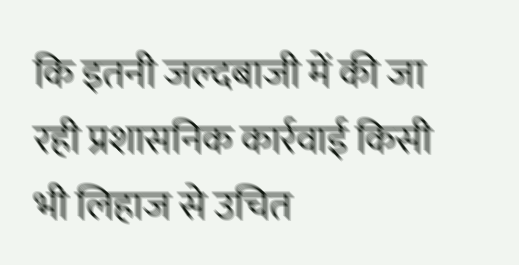कि इतनी जल्दबाजी में की जा रही प्रशासनिक कार्रवाई किसी भी लिहाज से उचित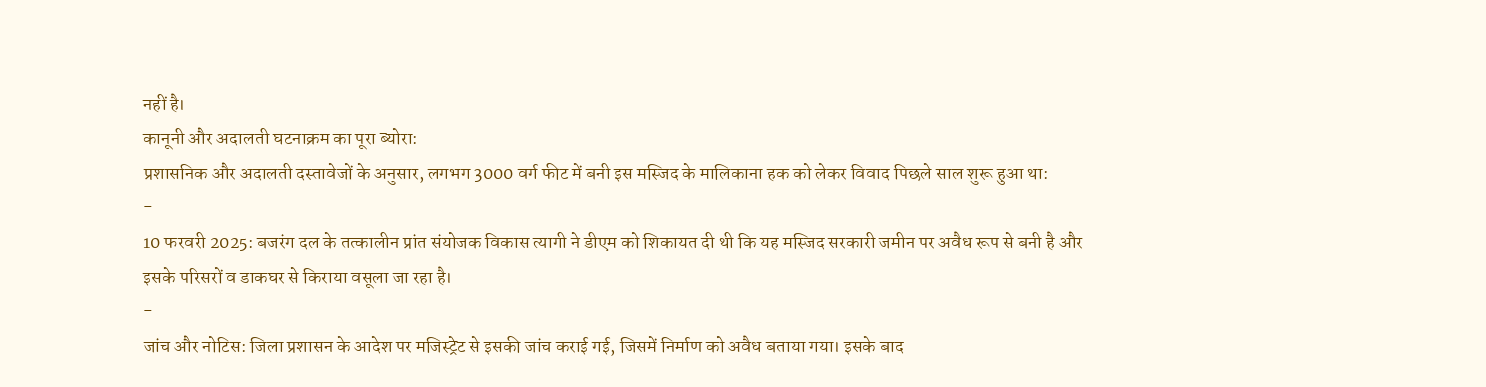नहीं है।
कानूनी और अदालती घटनाक्रम का पूरा ब्योरा:
प्रशासनिक और अदालती दस्तावेजों के अनुसार, लगभग 3000 वर्ग फीट में बनी इस मस्जिद के मालिकाना हक को लेकर विवाद पिछले साल शुरू हुआ था:
-
10 फरवरी 2025: बजरंग दल के तत्कालीन प्रांत संयोजक विकास त्यागी ने डीएम को शिकायत दी थी कि यह मस्जिद सरकारी जमीन पर अवैध रूप से बनी है और इसके परिसरों व डाकघर से किराया वसूला जा रहा है।
-
जांच और नोटिस: जिला प्रशासन के आदेश पर मजिस्ट्रेट से इसकी जांच कराई गई, जिसमें निर्माण को अवैध बताया गया। इसके बाद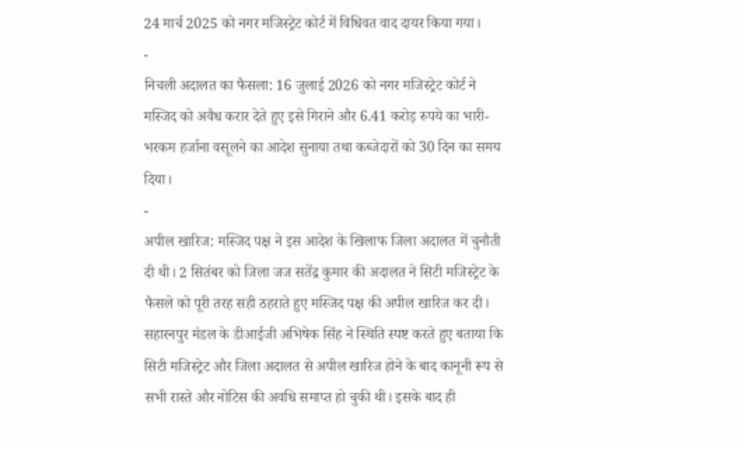24 मार्च 2025 को नगर मजिस्ट्रेट कोर्ट में विधिवत वाद दायर किया गया।
-
निचली अदालत का फैसला: 16 जुलाई 2026 को नगर मजिस्ट्रेट कोर्ट ने मस्जिद को अवैध करार देते हुए इसे गिराने और 6.41 करोड़ रुपये का भारी-भरकम हर्जाना वसूलने का आदेश सुनाया तथा कब्जेदारों को 30 दिन का समय दिया।
-
अपील खारिज: मस्जिद पक्ष ने इस आदेश के खिलाफ जिला अदालत में चुनौती दी थी। 2 सितंबर को जिला जज सतेंद्र कुमार की अदालत ने सिटी मजिस्ट्रेट के फैसले को पूरी तरह सही ठहराते हुए मस्जिद पक्ष की अपील खारिज कर दी।
सहारनपुर मंडल के डीआईजी अभिषेक सिंह ने स्थिति स्पष्ट करते हुए बताया कि सिटी मजिस्ट्रेट और जिला अदालत से अपील खारिज होने के बाद कानूनी रूप से सभी रास्ते और नोटिस की अवधि समाप्त हो चुकी थी। इसके बाद ही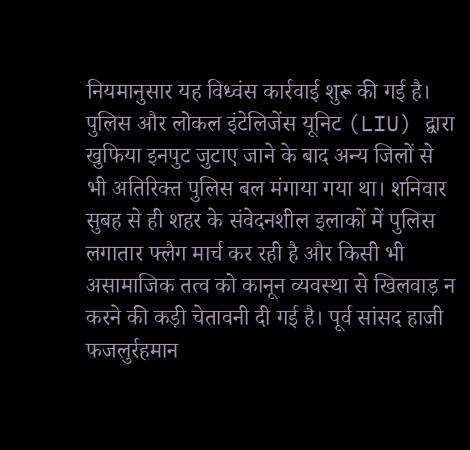नियमानुसार यह विध्वंस कार्रवाई शुरू की गई है। पुलिस और लोकल इंटेलिजेंस यूनिट (LIU) द्वारा खुफिया इनपुट जुटाए जाने के बाद अन्य जिलों से भी अतिरिक्त पुलिस बल मंगाया गया था। शनिवार सुबह से ही शहर के संवेदनशील इलाकों में पुलिस लगातार फ्लैग मार्च कर रही है और किसी भी असामाजिक तत्व को कानून व्यवस्था से खिलवाड़ न करने की कड़ी चेतावनी दी गई है। पूर्व सांसद हाजी फजलुर्रहमान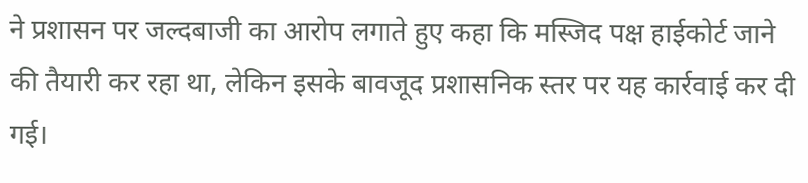ने प्रशासन पर जल्दबाजी का आरोप लगाते हुए कहा कि मस्जिद पक्ष हाईकोर्ट जाने की तैयारी कर रहा था, लेकिन इसके बावजूद प्रशासनिक स्तर पर यह कार्रवाई कर दी गई।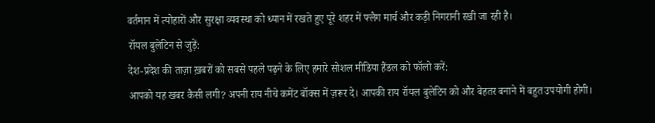वर्तमान में त्योहारों और सुरक्षा व्यवस्था को ध्यान में रखते हुए पूरे शहर में फ्लैग मार्च और कड़ी निगरानी रखी जा रही है।
रॉयल बुलेटिन से जुड़ें:
देश-प्रदेश की ताज़ा ख़बरों को सबसे पहले पढ़ने के लिए हमारे सोशल मीडिया हैंडल को फॉलो करें:
आपको यह खबर कैसी लगी? अपनी राय नीचे कमेंट बॉक्स में ज़रूर दे। आपकी राय रॉयल बुलेटिन को और बेहतर बनाने में बहुत उपयोगी होगी।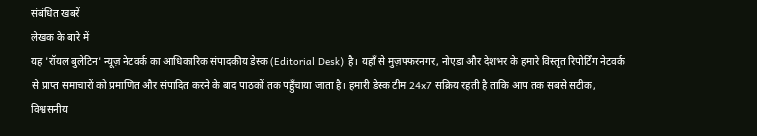संबंधित खबरें
लेखक के बारे में
यह 'रॉयल बुलेटिन' न्यूज़ नेटवर्क का आधिकारिक संपादकीय डेस्क (Editorial Desk) है। यहाँ से मुज़फ्फरनगर, नोएडा और देशभर के हमारे विस्तृत रिपोर्टिंग नेटवर्क से प्राप्त समाचारों को प्रमाणित और संपादित करने के बाद पाठकों तक पहुँचाया जाता है। हमारी डेस्क टीम 24x7 सक्रिय रहती है ताकि आप तक सबसे सटीक, विश्वसनीय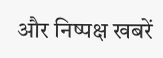और निष्पक्ष खबरें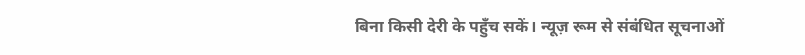बिना किसी देरी के पहुँच सकें। न्यूज़ रूम से संबंधित सूचनाओं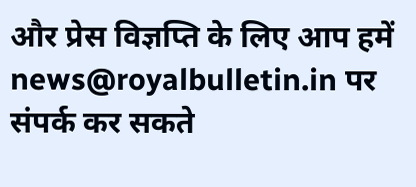और प्रेस विज्ञप्ति के लिए आप हमें news@royalbulletin.in पर संपर्क कर सकते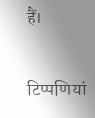हैं।

टिप्पणियां